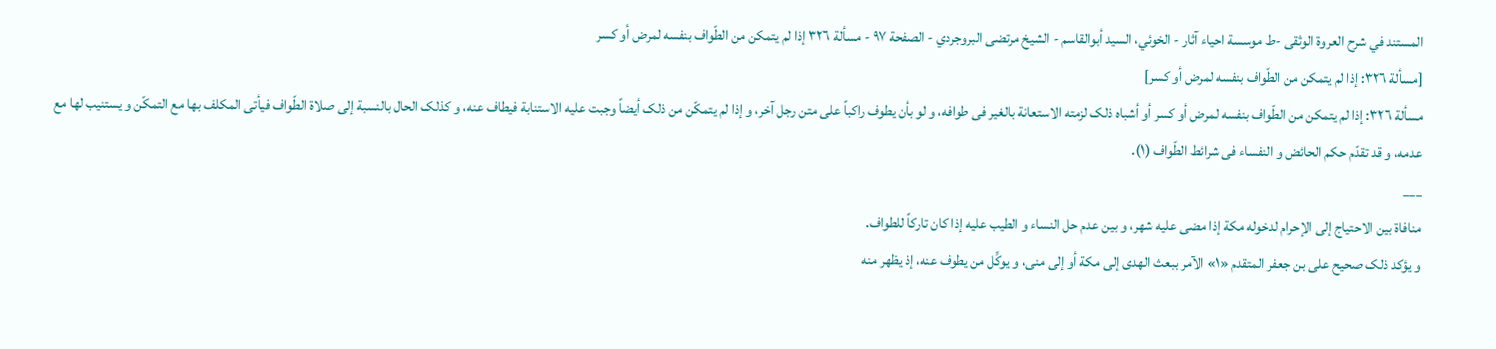المستند في شرح العروة الوثقى -ط موسسة احياء آثار - الخوئي، السيد أبوالقاسم - الشيخ مرتضى البروجردي - الصفحة ٩٧ - مسألة ٣٢٦ إذا لم یتمکن من الطّواف بنفسه لمرض أو کسر
[مسألة ٣٢٦: إذا لم یتمکن من الطّواف بنفسه لمرض أو کسر]
مسألة ٣٢٦: إذا لم یتمکن من الطّواف بنفسه لمرض أو کسر أو أشباه ذلک لزمته الاستعانة بالغیر فی طوافه، و لو بأن یطوف راکباً علی متن رجل آخر، و إذا لم یتمکّن من ذلک أیضاً وجبت علیه الاستنابة فیطاف عنه، و کذلک الحال بالنسبة إلی صلاة الطّواف فیأتی المکلف بها مع التمکّن و یستنیب لها مع عدمه، و قد تقدّم حکم الحائض و النفساء فی شرائط الطّواف (١).
___
منافاة بین الاحتیاج إلی الإحرام لدخوله مکة إذا مضی علیه شهر، و بین عدم حل النساء و الطیب علیه إذا کان تارکاً للطواف.
و یؤکد ذلک صحیح علی بن جعفر المتقدم «١» الآمر ببعث الهدی إلی مکة أو إلی منی، و یوکِّل من یطوف عنه، إذ یظهر منه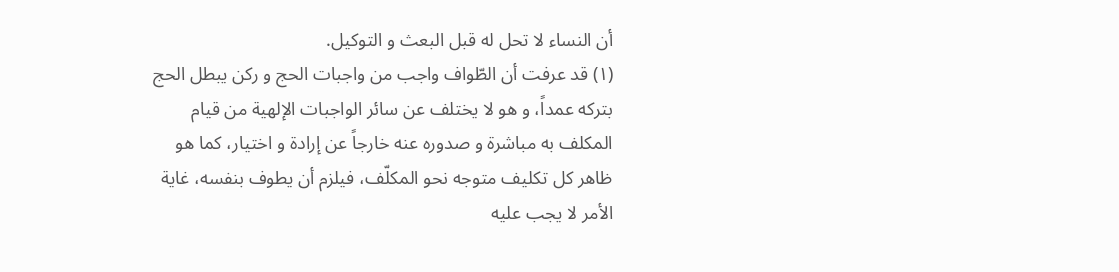أن النساء لا تحل له قبل البعث و التوکیل.
(١) قد عرفت أن الطّواف واجب من واجبات الحج و رکن یبطل الحج بترکه عمداً، و هو لا یختلف عن سائر الواجبات الإلهیة من قیام المکلف به مباشرة و صدوره عنه خارجاً عن إرادة و اختیار، کما هو ظاهر کل تکلیف متوجه نحو المکلّف، فیلزم أن یطوف بنفسه، غایة الأمر لا یجب علیه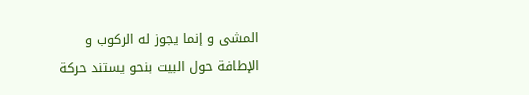المشی و إنما یجوز له الرکوب و الإطافة حول البیت بنحو یستند حرکة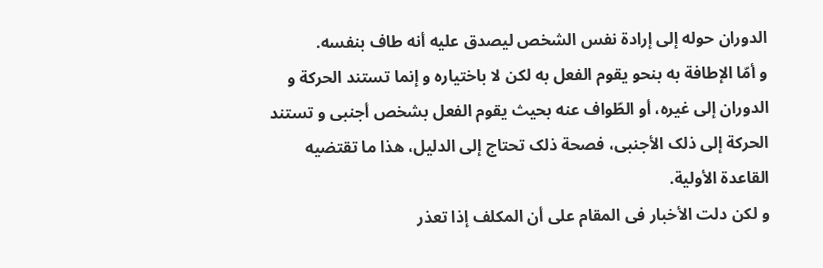الدوران حوله إلی إرادة نفس الشخص لیصدق علیه أنه طاف بنفسه.
و أمّا الإطافة به بنحو یقوم الفعل به لکن لا باختیاره و إنما تستند الحرکة و الدوران إلی غیره، أو الطّواف عنه بحیث یقوم الفعل بشخص أجنبی و تستند الحرکة إلی ذلک الأجنبی، فصحة ذلک تحتاج إلی الدلیل، هذا ما تقتضیه القاعدة الأولیة.
و لکن دلت الأخبار فی المقام علی أن المکلف إذا تعذر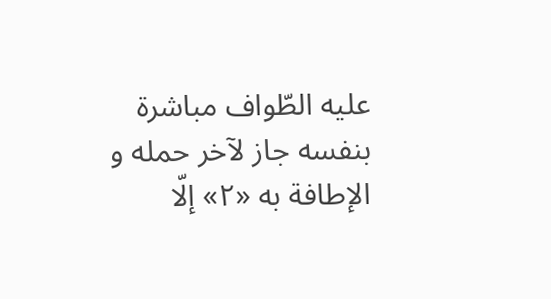علیه الطّواف مباشرة بنفسه جاز لآخر حمله و الإطافة به «٢» إلّا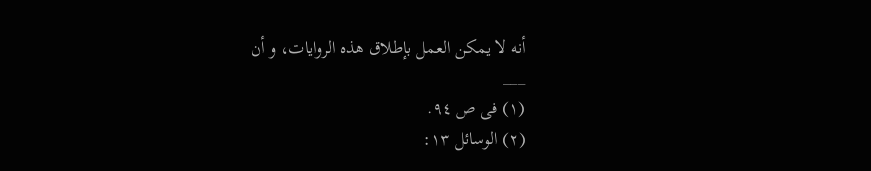أنه لا یمکن العمل بإطلاق هذه الروایات، و أن
___
(١) فی ص ٩٤.
(٢) الوسائل ١٣: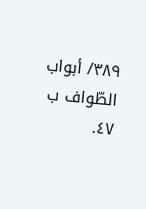٣٨٩/ أبواب الطّواف ب ٤٧.